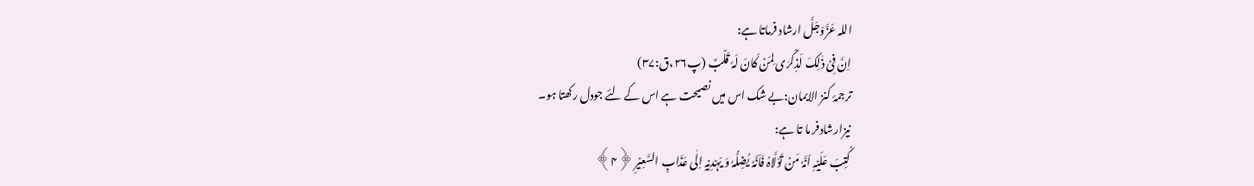اللہ عَزَّوَجَلَّ ارشاد فرماتا ہے:
اِنَّ فِیۡ ذٰلِکَ لَذِکْرٰی لِمَنۡ کَانَ لَہٗ قَلْبٌ (پ۲۶،ق:۳۷)
ترجمۂ کنز الایمان:بے شک اس میں نصیحت ہے اس کے لئے جودل رکھتا ہو۔
نیزارشادفر ما تا ہے:
کُتِبَ عَلَیۡہِ اَنَّہٗ مَنۡ تَوَلَّاہُ فَاَنَّہٗ یُضِلُّہٗ وَ یَہۡدِیۡہِ اِلٰی عَذَابِ السَّعِیۡرِ ﴿۴﴾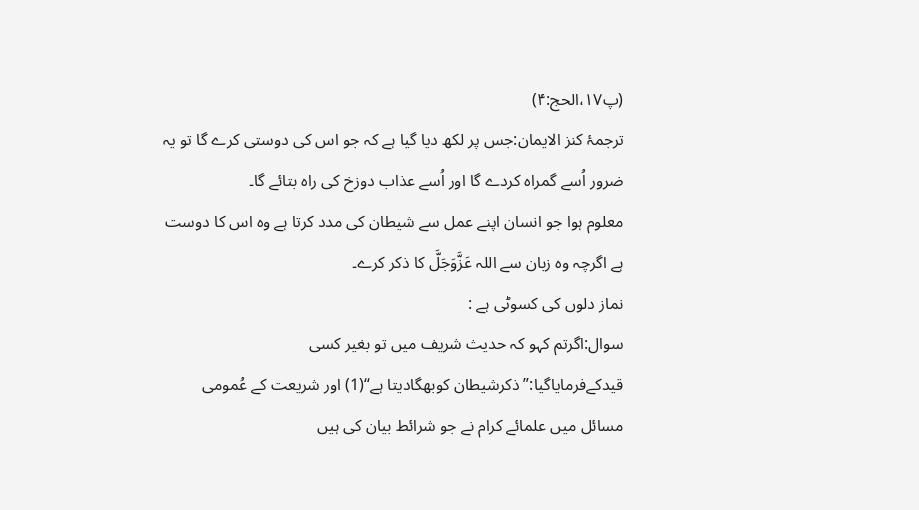(پ۱۷،الحج:۴)
ترجمۂ کنز الایمان:جس پر لکھ دیا گیا ہے کہ جو اس کی دوستی کرے گا تو یہ ضرور اُسے گمراہ کردے گا اور اُسے عذاب دوزخ کی راہ بتائے گا۔
معلوم ہوا جو انسان اپنے عمل سے شیطان کی مدد کرتا ہے وہ اس کا دوست ہے اگرچہ وہ زبان سے اللہ عَزَّوَجَلَّ کا ذکر کرے۔
نماز دلوں کی کسوٹی ہے :
سوال:اگرتم کہو کہ حدیث شریف میں تو بغیر کسی قیدکےفرمایاگیا:”ذکرشیطان کوبھگادیتا ہے“(1) اور شریعت کے عُمومی مسائل میں علمائے کرام نے جو شرائط بیان کی ہیں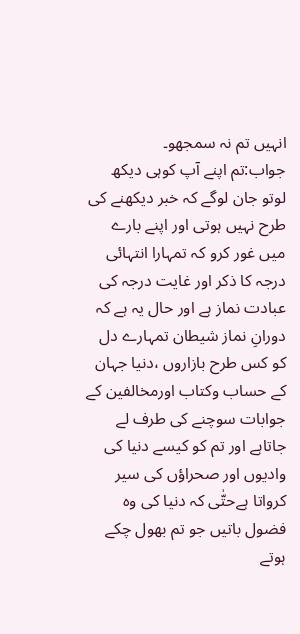انہیں تم نہ سمجھو۔
جواب:تم اپنے آپ کوہی دیکھ لوتو جان لوگے کہ خبر دیکھنے کی طرح نہیں ہوتی اور اپنے بارے میں غور کرو کہ تمہارا انتہائی درجہ کا ذکر اور غایت درجہ کی عبادت نماز ہے اور حال یہ ہے کہ دورانِ نماز شیطان تمہارے دل کو کس طرح بازاروں ،دنیا جہان کے حساب وکتاب اورمخالفین کے جوابات سوچنے کی طرف لے جاتاہے اور تم کو کیسے دنیا کی وادیوں اور صحراؤں کی سیر کرواتا ہےحتّٰی کہ دنیا کی وہ فضول باتیں جو تم بھول چکے ہوتے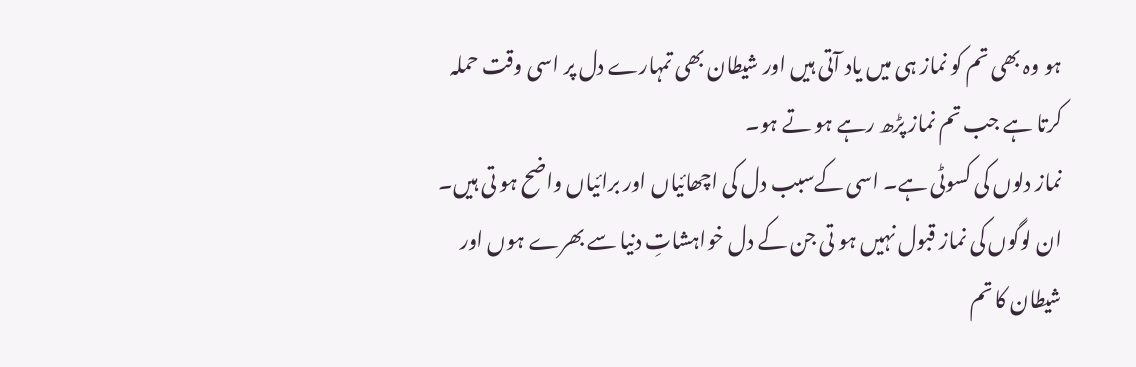ہو وہ بھی تم کو نماز ہی میں یاد آتی ہیں اور شیطان بھی تمہارے دل پر اسی وقت حملہ کرتا ہے جب تم نماز پڑھ رہے ہو تے ہو۔
نماز دلوں کی کسوٹی ہے۔ اسی کےسبب دل کی اچھائیاں اور برائیاں واضح ہو تی ہیں۔ ان لوگوں کی نماز قبول نہیں ہو تی جن کے دل خواہشاتِ دنیا سے بھرے ہوں اور شیطان کا تم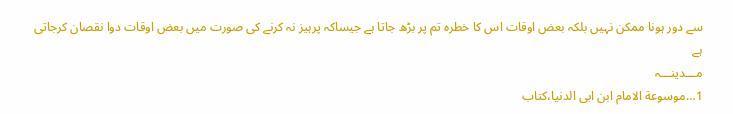سے دور ہونا ممکن نہیں بلکہ بعض اوقات اس کا خطرہ تم پر بڑھ جاتا ہے جیساکہ پرہیز نہ کرنے کی صورت میں بعض اوقات دوا نقصان کرجاتی ہے
مـــدینـــہ
1…موسوعة الامام ابن ابی الدنيا،کتاب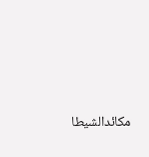مکائدالشيطا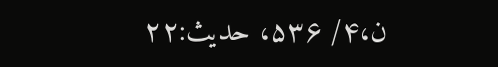ن،۴/ ۵۳۶، حديث:۲۲